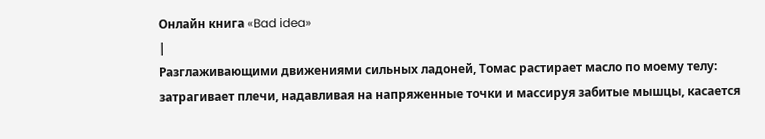Онлайн книга «Bad idea»
|
Разглаживающими движениями сильных ладоней, Томас растирает масло по моему телу: затрагивает плечи, надавливая на напряженные точки и массируя забитые мышцы, касается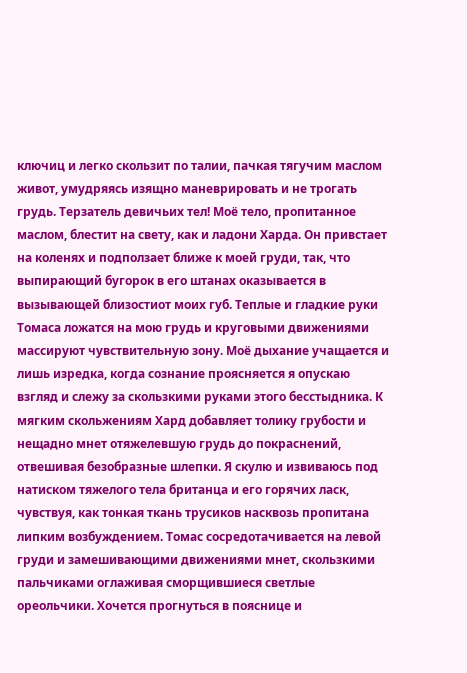ключиц и легко скользит по талии, пачкая тягучим маслом живот, умудряясь изящно маневрировать и не трогать грудь. Терзатель девичьих тел! Моё тело, пропитанное маслом, блестит на свету, как и ладони Харда. Он привстает на коленях и подползает ближе к моей груди, так, что выпирающий бугорок в его штанах оказывается в вызывающей близостиот моих губ. Теплые и гладкие руки Томаса ложатся на мою грудь и круговыми движениями массируют чувствительную зону. Моё дыхание учащается и лишь изредка, когда сознание проясняется я опускаю взгляд и слежу за скользкими руками этого бесстыдника. К мягким скольжениям Хард добавляет толику грубости и нещадно мнет отяжелевшую грудь до покраснений, отвешивая безобразные шлепки. Я скулю и извиваюсь под натиском тяжелого тела британца и его горячих ласк, чувствуя, как тонкая ткань трусиков насквозь пропитана липким возбуждением. Томас сосредотачивается на левой груди и замешивающими движениями мнет, скользкими пальчиками оглаживая сморщившиеся светлые ореольчики. Хочется прогнуться в пояснице и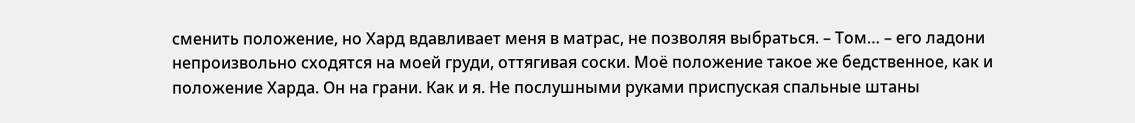сменить положение, но Хард вдавливает меня в матрас, не позволяя выбраться. – Том… – его ладони непроизвольно сходятся на моей груди, оттягивая соски. Моё положение такое же бедственное, как и положение Харда. Он на грани. Как и я. Не послушными руками приспуская спальные штаны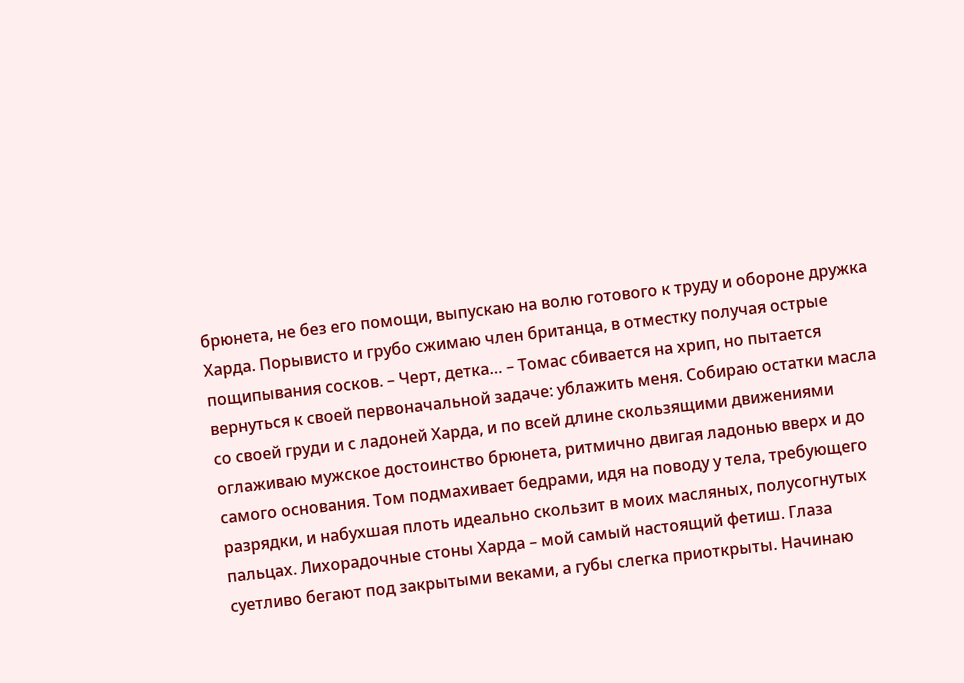брюнета, не без его помощи, выпускаю на волю готового к труду и обороне дружка Харда. Порывисто и грубо сжимаю член британца, в отместку получая острые пощипывания сосков. – Черт, детка… – Томас сбивается на хрип, но пытается вернуться к своей первоначальной задаче: ублажить меня. Собираю остатки масла со своей груди и с ладоней Харда, и по всей длине скользящими движениями оглаживаю мужское достоинство брюнета, ритмично двигая ладонью вверх и до самого основания. Том подмахивает бедрами, идя на поводу у тела, требующего разрядки, и набухшая плоть идеально скользит в моих масляных, полусогнутых пальцах. Лихорадочные стоны Харда – мой самый настоящий фетиш. Глаза суетливо бегают под закрытыми веками, а губы слегка приоткрыты. Начинаю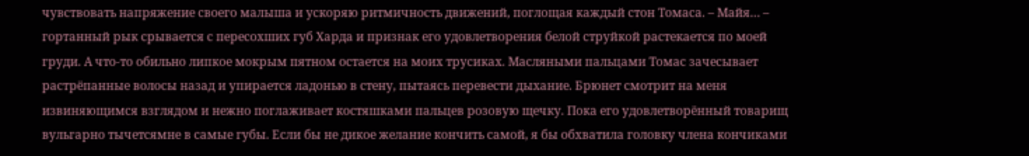чувствовать напряжение своего малыша и ускоряю ритмичность движений, поглощая каждый стон Томаса. – Майя… – гортанный рык срывается с пересохших губ Харда и признак его удовлетворения белой струйкой растекается по моей груди. А что-то обильно липкое мокрым пятном остается на моих трусиках. Масляными пальцами Томас зачесывает растрёпанные волосы назад и упирается ладонью в стену, пытаясь перевести дыхание. Брюнет смотрит на меня извиняющимся взглядом и нежно поглаживает костяшками пальцев розовую щечку. Пока его удовлетворённый товарищ вульгарно тычетсямне в самые губы. Если бы не дикое желание кончить самой, я бы обхватила головку члена кончиками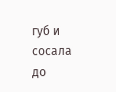губ и сосала до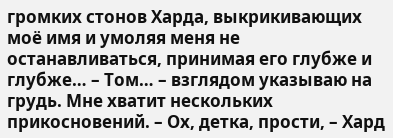громких стонов Харда, выкрикивающих моё имя и умоляя меня не останавливаться, принимая его глубже и глубже… – Том… – взглядом указываю на грудь. Мне хватит нескольких прикосновений. – Ох, детка, прости, – Хард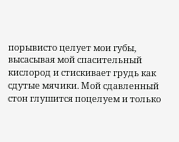порывисто целует мои губы, высасывая мой спасительный кислород и стискивает грудь как сдутые мячики. Мой сдавленный стон глушится поцелуем и только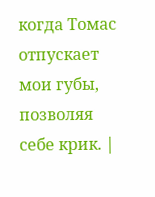когда Томас отпускает мои губы, позволяя себе крик. |